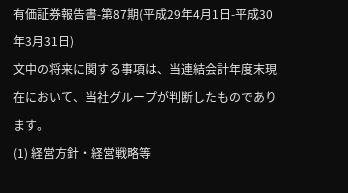有価証券報告書-第87期(平成29年4月1日-平成30年3月31日)
文中の将来に関する事項は、当連結会計年度末現在において、当社グループが判断したものであります。
(1) 経営方針・経営戦略等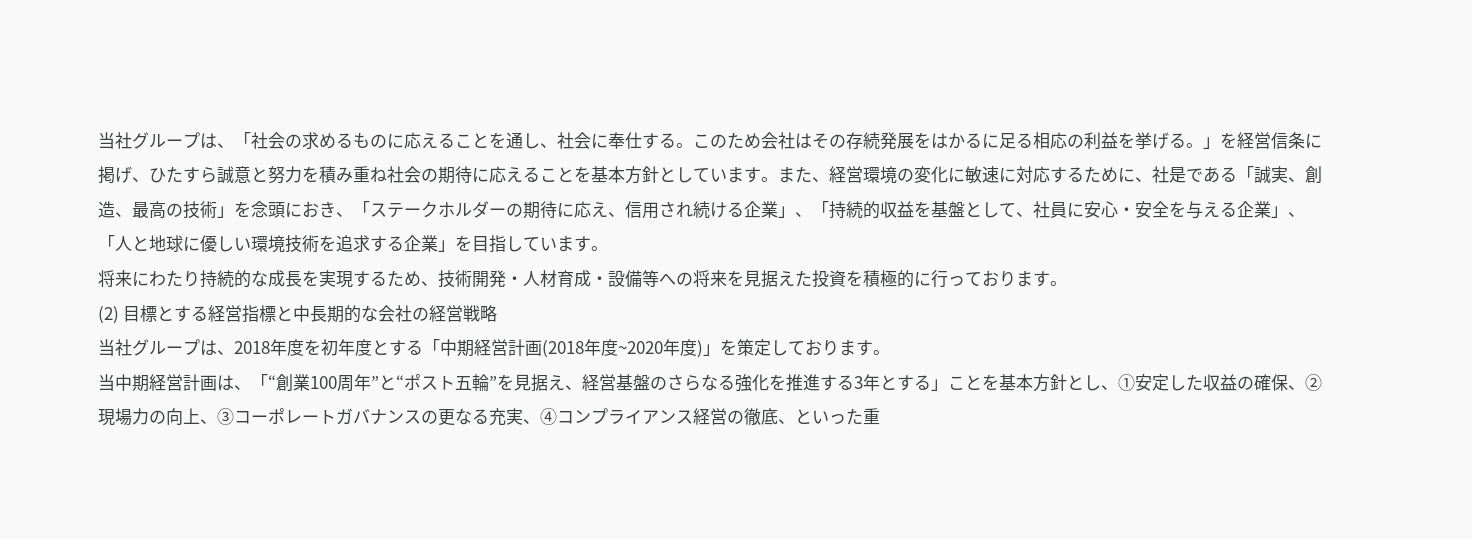当社グループは、「社会の求めるものに応えることを通し、社会に奉仕する。このため会社はその存続発展をはかるに足る相応の利益を挙げる。」を経営信条に掲げ、ひたすら誠意と努力を積み重ね社会の期待に応えることを基本方針としています。また、経営環境の変化に敏速に対応するために、社是である「誠実、創造、最高の技術」を念頭におき、「ステークホルダーの期待に応え、信用され続ける企業」、「持続的収益を基盤として、社員に安心・安全を与える企業」、「人と地球に優しい環境技術を追求する企業」を目指しています。
将来にわたり持続的な成長を実現するため、技術開発・人材育成・設備等への将来を見据えた投資を積極的に行っております。
(2) 目標とする経営指標と中長期的な会社の経営戦略
当社グループは、2018年度を初年度とする「中期経営計画(2018年度~2020年度)」を策定しております。
当中期経営計画は、「“創業100周年”と“ポスト五輪”を見据え、経営基盤のさらなる強化を推進する3年とする」ことを基本方針とし、①安定した収益の確保、②現場力の向上、③コーポレートガバナンスの更なる充実、④コンプライアンス経営の徹底、といった重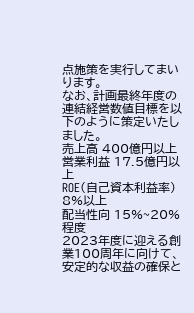点施策を実行してまいります。
なお、計画最終年度の連結経営数値目標を以下のように策定いたしました。
売上高 400億円以上
営業利益 17.5億円以上
ROE(自己資本利益率) 8%以上
配当性向 15%~20%程度
2023年度に迎える創業100周年に向けて、安定的な収益の確保と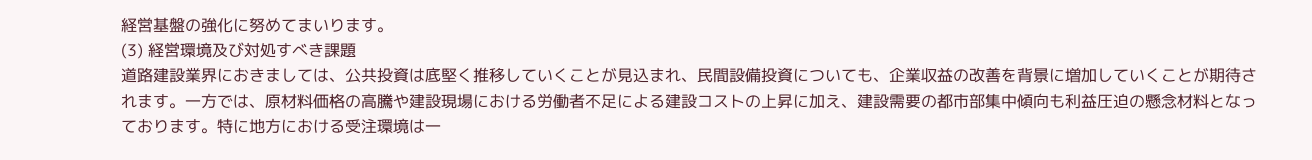経営基盤の強化に努めてまいります。
(3) 経営環境及び対処すべき課題
道路建設業界におきましては、公共投資は底堅く推移していくことが見込まれ、民間設備投資についても、企業収益の改善を背景に増加していくことが期待されます。一方では、原材料価格の高騰や建設現場における労働者不足による建設コストの上昇に加え、建設需要の都市部集中傾向も利益圧迫の懸念材料となっております。特に地方における受注環境は一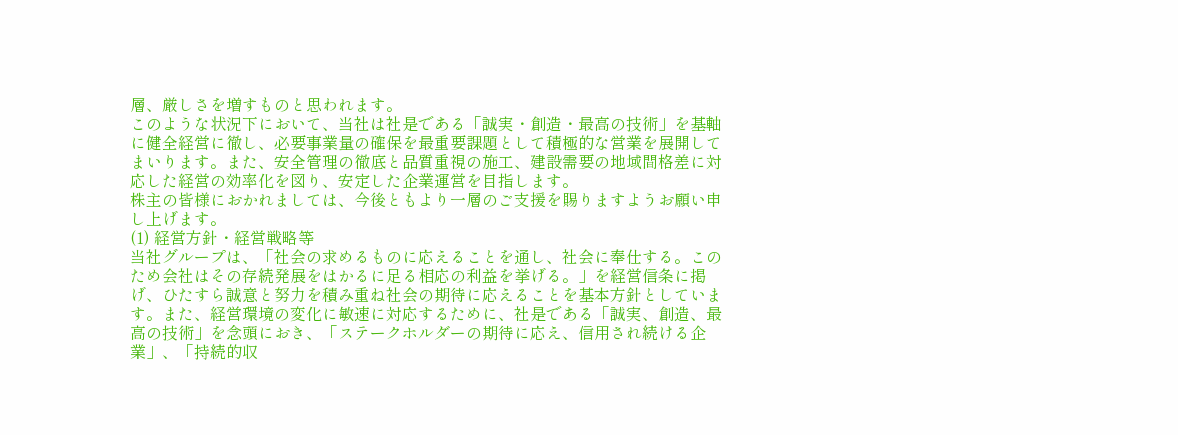層、厳しさを増すものと思われます。
このような状況下において、当社は社是である「誠実・創造・最高の技術」を基軸に健全経営に徹し、必要事業量の確保を最重要課題として積極的な営業を展開してまいります。また、安全管理の徹底と品質重視の施工、建設需要の地域間格差に対応した経営の効率化を図り、安定した企業運営を目指します。
株主の皆様におかれましては、今後ともより一層のご支援を賜りますようお願い申し上げます。
(1) 経営方針・経営戦略等
当社グループは、「社会の求めるものに応えることを通し、社会に奉仕する。このため会社はその存続発展をはかるに足る相応の利益を挙げる。」を経営信条に掲げ、ひたすら誠意と努力を積み重ね社会の期待に応えることを基本方針としています。また、経営環境の変化に敏速に対応するために、社是である「誠実、創造、最高の技術」を念頭におき、「ステークホルダーの期待に応え、信用され続ける企業」、「持続的収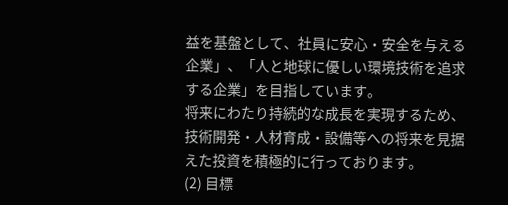益を基盤として、社員に安心・安全を与える企業」、「人と地球に優しい環境技術を追求する企業」を目指しています。
将来にわたり持続的な成長を実現するため、技術開発・人材育成・設備等への将来を見据えた投資を積極的に行っております。
(2) 目標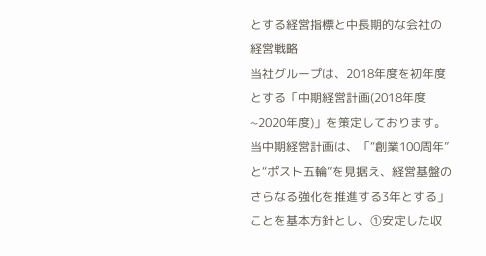とする経営指標と中長期的な会社の経営戦略
当社グループは、2018年度を初年度とする「中期経営計画(2018年度~2020年度)」を策定しております。
当中期経営計画は、「“創業100周年”と“ポスト五輪”を見据え、経営基盤のさらなる強化を推進する3年とする」ことを基本方針とし、①安定した収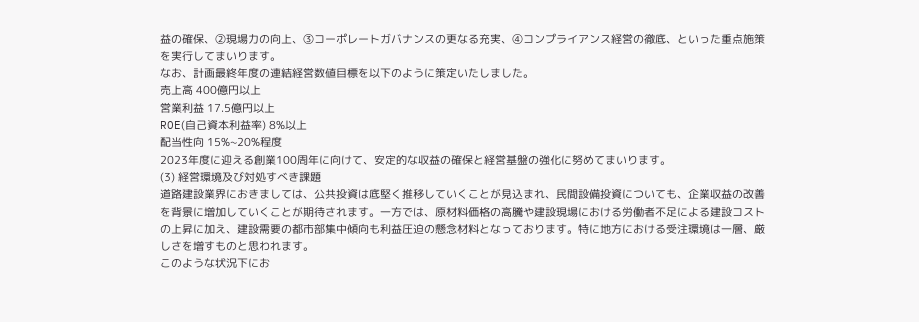益の確保、②現場力の向上、③コーポレートガバナンスの更なる充実、④コンプライアンス経営の徹底、といった重点施策を実行してまいります。
なお、計画最終年度の連結経営数値目標を以下のように策定いたしました。
売上高 400億円以上
営業利益 17.5億円以上
ROE(自己資本利益率) 8%以上
配当性向 15%~20%程度
2023年度に迎える創業100周年に向けて、安定的な収益の確保と経営基盤の強化に努めてまいります。
(3) 経営環境及び対処すべき課題
道路建設業界におきましては、公共投資は底堅く推移していくことが見込まれ、民間設備投資についても、企業収益の改善を背景に増加していくことが期待されます。一方では、原材料価格の高騰や建設現場における労働者不足による建設コストの上昇に加え、建設需要の都市部集中傾向も利益圧迫の懸念材料となっております。特に地方における受注環境は一層、厳しさを増すものと思われます。
このような状況下にお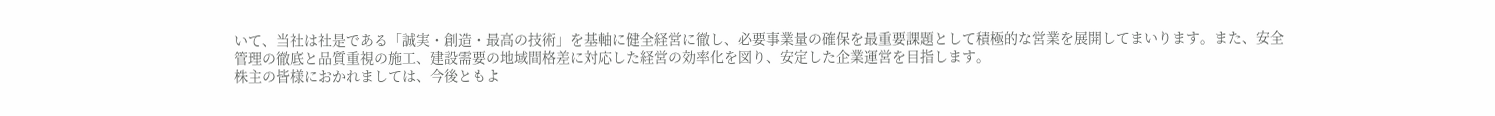いて、当社は社是である「誠実・創造・最高の技術」を基軸に健全経営に徹し、必要事業量の確保を最重要課題として積極的な営業を展開してまいります。また、安全管理の徹底と品質重視の施工、建設需要の地域間格差に対応した経営の効率化を図り、安定した企業運営を目指します。
株主の皆様におかれましては、今後ともよ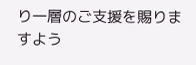り一層のご支援を賜りますよう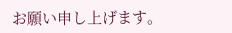お願い申し上げます。